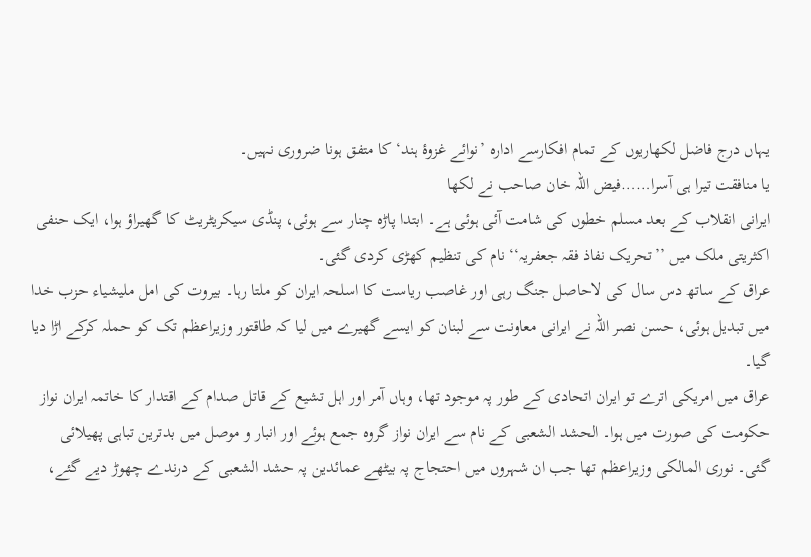یہاں درج فاضل لكهاريوں کے تمام افکارسے ادارہ ’نوائے غزوۂ ہند‘ کا متفق ہونا ضروری نہیں۔
یا منافقت تیرا ہی آسرا……فیض اللہ خان صاحب نے لکھا
ایرانی انقلاب کے بعد مسلم خطوں کی شامت آئی ہوئی ہے۔ ابتدا پاڑه چنار سے ہوئی، پنڈی سیکریٹریٹ کا گھیراؤ ہوا، ایک حنفی اکثریتی ملک میں ’’تحریک نفاذ فقہ جعفریہ‘‘ نام کی تنظیم کھڑی کردی گئی۔
عراق کے ساتھ دس سال کی لاحاصل جنگ رہی اور غاصب ریاست کا اسلحہ ایران کو ملتا رہا۔ بیروت کی امل ملیشیاء حزب خدا میں تبدیل ہوئی، حسن نصر اللہ نے ایرانی معاونت سے لبنان کو ایسے گھیرے میں لیا کہ طاقتور وزیراعظم تک کو حملہ کرکے اڑا دیا گیا۔
عراق میں امریکی اترے تو ایران اتحادی کے طور پہ موجود تھا، وہاں آمر اور اہل تشیع کے قاتل صدام کے اقتدار کا خاتمہ ایران نواز حکومت کی صورت میں ہوا۔ الحشد الشعبی کے نام سے ایران نواز گروه جمع ہوئے اور انبار و موصل میں بدترین تباہی پھیلائی گئی۔ نوری المالکی وزیراعظم تھا جب ان شہروں میں احتجاج پہ بیٹھے عمائدین پہ حشد الشعبی کے درندے چھوڑ دیے گئے،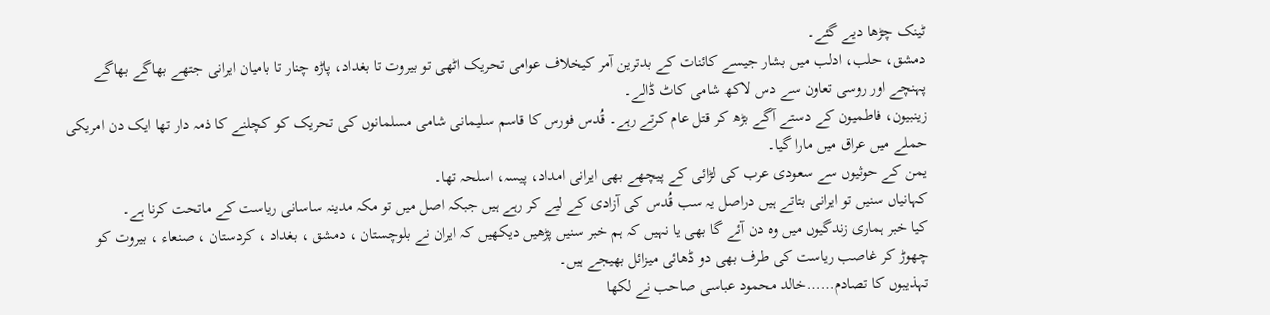ٹینک چڑھا دیے گئے۔
دمشق، حلب، ادلب میں بشار جیسے کائنات کے بدترین آمر کیخلاف عوامی تحریک اٹھی تو بیروت تا بغداد، پاڑه چنار تا بامیان ایرانی جتھے بھاگے بھاگے پہنچے اور روسی تعاون سے دس لاکھ شامی کاٹ ڈالے۔
زینبیون، فاطمیون کے دستے آگے بڑھ کر قتل عام کرتے رہے۔ قُدس فورس کا قاسم سلیمانی شامی مسلمانوں کی تحریک کو کچلنے کا ذمہ دار تھا ایک دن امریکی حملے میں عراق میں مارا گیا۔
یمن کے حوثیوں سے سعودی عرب کی لڑائی کے پیچھے بھی ایرانی امداد، پیسہ، اسلحہ تھا۔
کہانیاں سنیں تو ایرانی بتاتے ہیں دراصل یہ سب قُدس کی آزادی کے لیے کر رہے ہیں جبکہ اصل میں تو مکہ مدینہ ساسانی ریاست کے ماتحت کرنا ہے۔
کیا خبر ہماری زندگیوں میں وہ دن آئے گا بھی یا نہیں کہ ہم خبر سنیں پڑھیں دیکھیں کہ ایران نے بلوچستان ، دمشق ، بغداد ، کردستان ، صنعاء ، بيروت کو چھوڑ کر غاصب ریاست کی طرف بھی دو ڈھائی میزائل بھیجے ہیں۔
تہذیبوں کا تصادم……خالد محمود عباسی صاحب نے لکھا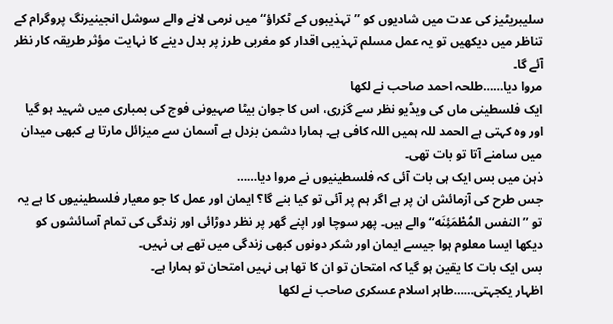سلیبریٹیز کی عدت میں شادیوں کو ’’تہذیبوں کے ٹکراؤ‘‘ میں نرمی لانے والے سوشل انجینیرنگ پروگرام کے تناظر میں دیکھیں تو یہ عمل مسلم تہذیبی اقدار کو مغربی طرز پر بدل دینے کا نہایت مؤثر طریقہ کار نظر آئے گا۔
مروا دیا……طلحہ احمد صاحب نے لکھا
ایک فلسطینی ماں کی ویڈیو نظر سے گزری، اس کا جوان بیٹا صہیونی فوج کی بمباری میں شہید ہو گیا اور وہ کہتی ہے الحمد للہ ہمیں اللہ کافی ہے۔ ہمارا دشمن بزدل ہے آسمان سے میزائل مارتا ہے کبھی میدان میں سامنے آتا تو بات تھی۔
ذہن میں بس ایک ہی بات آئی کہ فلسطینیوں نے مروا دیا……
جس طرح کی آزمائش ان پر ہے اگر ہم پر آئی تو کیا بنے گا؟ ایمان اور عمل کا جو معیار فلسطینیوں کا ہے یہ تو ’’النفس المُطْمَئِنَه‘‘ والے ہیں۔ پھر سوچا اور اپنے گھر پر نظر دوڑائی اور زندگی کی تمام آسائشوں کو دیکھا ایسا معلوم ہوا جیسے ایمان اور شکر دونوں کبھی زندگی میں تھے ہی نہیں۔
بس ایک بات کا یقین ہو گیا کہ امتحان تو ان کا تھا ہی نہیں امتحان تو ہمارا ہے۔
اظہار یکجہتی……طاہر اسلام عسکری صاحب نے لکھا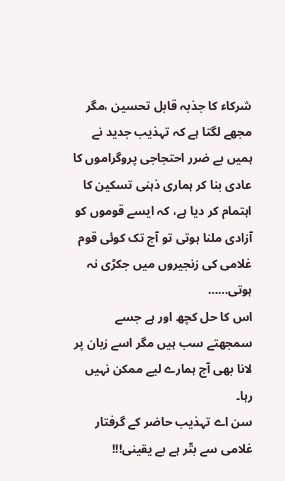شرکاء کا جذبہ قابل تحسین ،مگر مجھے لگتا ہے کہ تہذیب جدید نے ہمیں بے ضرر احتجاجی پروگراموں کا عادی بنا کر ہماری ذہنی تسکین کا اہتمام کر دیا ہے، کہ ایسے قوموں کو آزادی ملنا ہوتی تو آج تک کوئی قوم غلامی کی زنجیروں میں جکڑی نہ ہوتی……
اس کا حل کچھ اور ہے جسے سمجھتے سب ہیں مگر اسے زبان پر لانا بھی آج ہمارے لیے ممکن نہیں رہا۔
سن اے تہذیب حاضر کے گرفتار
غلامی سے بتّر ہے بے یقینی!!!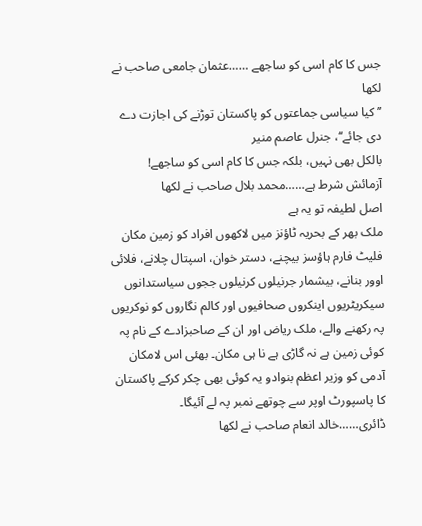جس کا کام اسی کو ساجھے ……عثمان جامعی صاحب نے لکھا
’’کیا سیاسی جماعتوں کو پاکستان توڑنے کی اجازت دے دی جائے‘‘، جنرل عاصم منیر
بالکل بھی نہیں، بلکہ جس کا کام اسی کو ساجھے!
آزمائش شرط ہے……محمد بلال صاحب نے لکھا
اصل لطیفہ تو یہ ہے
ملک بھر کے بحریہ ٹاؤنز میں لاکھوں افراد کو زمین مکان فلیٹ فارم ہاؤسز بیچنے، دستر خوان، اسپتال چلانے، فلائی اوور بنانے، بیشمار جرنیلوں کرنیلوں ججوں سیاستدانوں سیکریٹریوں اینکروں صحافیوں اور کالم نگاروں کو نوکریوں پہ رکھنے والے، ملک ریاض اور ان کے صاحبزادے کے نام پہ کوئی زمین ہے نہ گاڑی ہے نا ہی مکان۔ بھئی اس لامکان آدمی کو وزیر اعظم بنوادو یہ کوئی بھی چکر کرکے پاکستان کا پاسپورٹ اوپر سے چوتھے نمبر پہ لے آئیگا۔
ڈائری……خالد انعام صاحب نے لکھا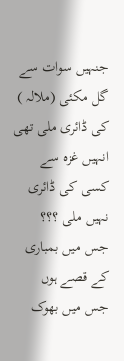جنہیں سوات سے گل مکئی (ملالہ ) کی ڈائری ملی تھی انہیں غزہ سے کسی کی ڈائری نہیں ملی ؟؟؟
جس میں بمباری کے قصے ہوں
جس میں بھوک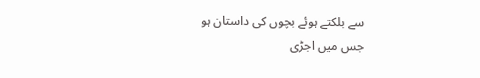سے بلکتے ہوئے بچوں کی داستان ہو
جس میں اجڑی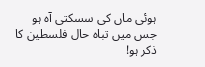ہوئی ماں کی سسکتی آہ ہو
جس میں تباہ حال فلسطین کا ذکر ہو!